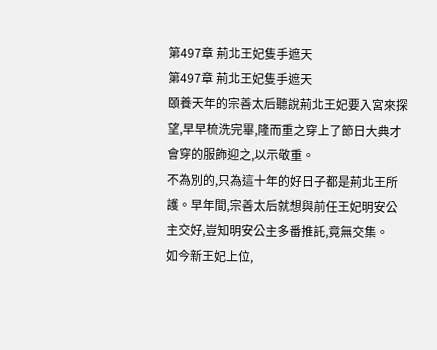第497章 荊北王妃隻手遮天
第497章 荊北王妃隻手遮天
頤養天年的宗善太后聽說荊北王妃要入宮來探望,早早梳洗完畢,隆而重之穿上了節日大典才會穿的服飾迎之,以示敬重。
不為別的,只為這十年的好日子都是荊北王所護。早年間,宗善太后就想與前任王妃明安公主交好,豈知明安公主多番推託,竟無交集。
如今新王妃上位,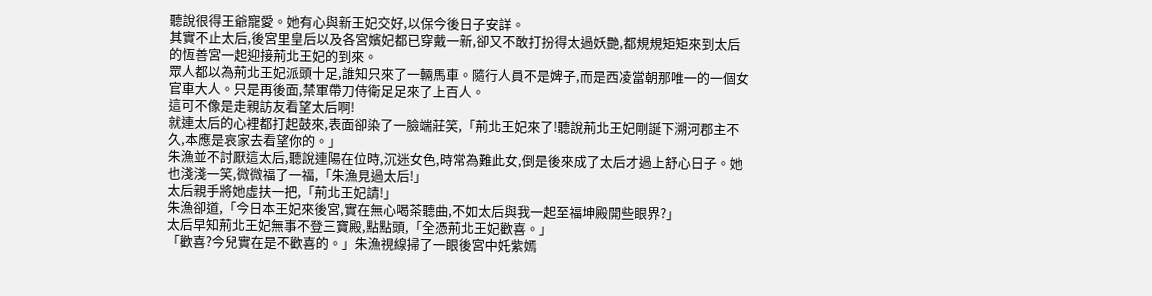聽說很得王爺寵愛。她有心與新王妃交好,以保今後日子安詳。
其實不止太后,後宮里皇后以及各宮嬪妃都已穿戴一新,卻又不敢打扮得太過妖艷,都規規矩矩來到太后的恆善宮一起迎接荊北王妃的到來。
眾人都以為荊北王妃派頭十足,誰知只來了一輛馬車。隨行人員不是婢子,而是西凌當朝那唯一的一個女官車大人。只是再後面,禁軍帶刀侍衛足足來了上百人。
這可不像是走親訪友看望太后啊!
就連太后的心裡都打起鼓來,表面卻染了一臉端莊笑,「荊北王妃來了!聽說荊北王妃剛誕下溯河郡主不久,本應是哀家去看望你的。」
朱漁並不討厭這太后,聽說連陽在位時,沉迷女色,時常為難此女,倒是後來成了太后才過上舒心日子。她也淺淺一笑,微微福了一福,「朱漁見過太后!」
太后親手將她虛扶一把,「荊北王妃請!」
朱漁卻道,「今日本王妃來後宮,實在無心喝茶聽曲,不如太后與我一起至福坤殿開些眼界?」
太后早知荊北王妃無事不登三寶殿,點點頭,「全憑荊北王妃歡喜。」
「歡喜?今兒實在是不歡喜的。」朱漁視線掃了一眼後宮中奼紫嫣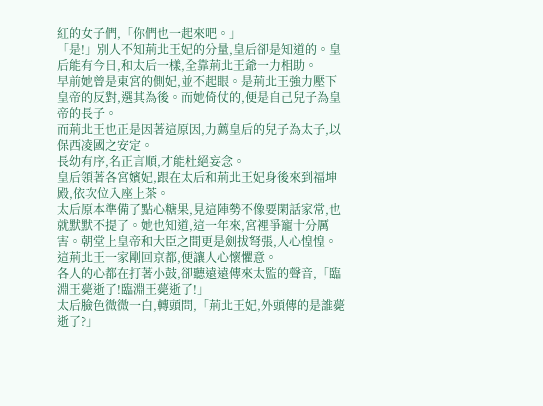紅的女子們,「你們也一起來吧。」
「是!」別人不知荊北王妃的分量,皇后卻是知道的。皇后能有今日,和太后一樣,全靠荊北王爺一力相助。
早前她曾是東宮的側妃,並不起眼。是荊北王強力壓下皇帝的反對,選其為後。而她倚仗的,便是自己兒子為皇帝的長子。
而荊北王也正是因著這原因,力薦皇后的兒子為太子,以保西凌國之安定。
長幼有序,名正言順,才能杜絕妄念。
皇后領著各宮嬪妃,跟在太后和荊北王妃身後來到福坤殿,依次位入座上茶。
太后原本準備了點心糖果,見這陣勢不像要閑話家常,也就默默不提了。她也知道,這一年來,宮裡爭寵十分厲害。朝堂上皇帝和大臣之間更是劍拔弩張,人心惶惶。
這荊北王一家剛回京都,便讓人心懷懼意。
各人的心都在打著小鼓,卻聽遠遠傳來太監的聲音,「臨淵王薨逝了!臨淵王薨逝了!」
太后臉色微微一白,轉頭問,「荊北王妃,外頭傳的是誰薨逝了?」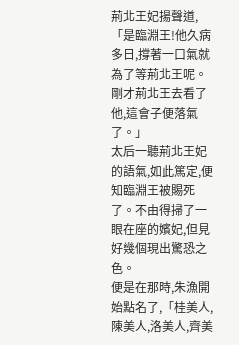荊北王妃揚聲道,「是臨淵王!他久病多日,撐著一口氣就為了等荊北王呢。剛才荊北王去看了他,這會子便落氣了。」
太后一聽荊北王妃的語氣,如此篤定,便知臨淵王被賜死了。不由得掃了一眼在座的嬪妃,但見好幾個現出驚恐之色。
便是在那時,朱漁開始點名了,「桂美人,陳美人,洛美人,齊美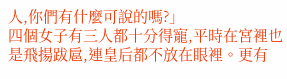人,你們有什麼可說的嗎?」
四個女子有三人都十分得寵,平時在宮裡也是飛揚跋扈,連皇后都不放在眼裡。更有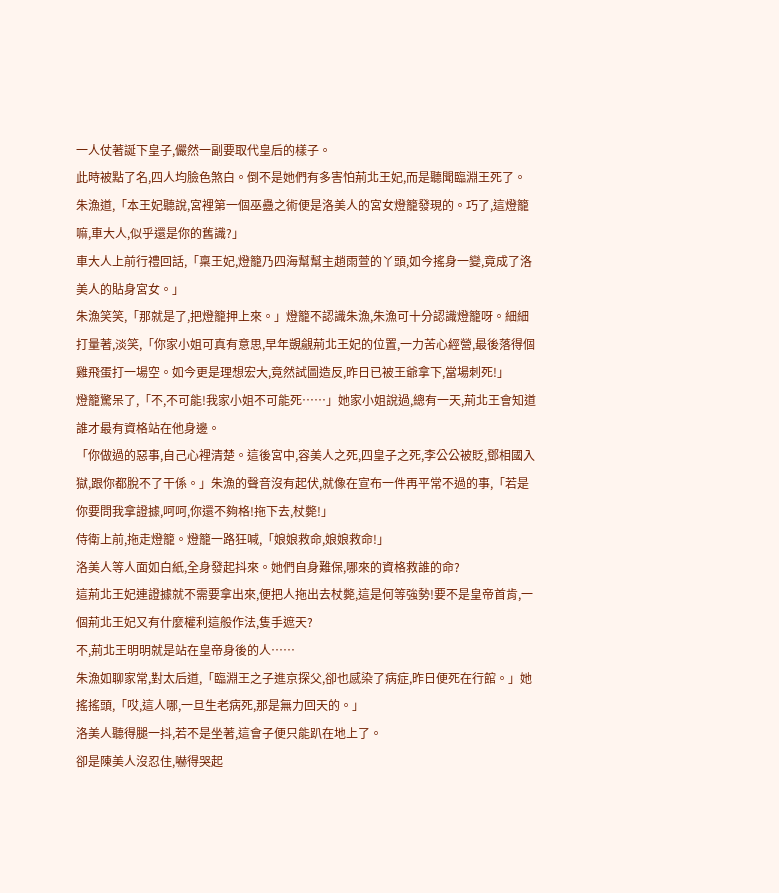一人仗著誕下皇子,儼然一副要取代皇后的樣子。
此時被點了名,四人均臉色煞白。倒不是她們有多害怕荊北王妃,而是聽聞臨淵王死了。
朱漁道,「本王妃聽說,宮裡第一個巫蠱之術便是洛美人的宮女燈籠發現的。巧了,這燈籠嘛,車大人,似乎還是你的舊識?」
車大人上前行禮回話,「稟王妃,燈籠乃四海幫幫主趙雨萱的丫頭,如今搖身一變,竟成了洛美人的貼身宮女。」
朱漁笑笑,「那就是了,把燈籠押上來。」燈籠不認識朱漁,朱漁可十分認識燈籠呀。細細打量著,淡笑,「你家小姐可真有意思,早年覬覦荊北王妃的位置,一力苦心經營,最後落得個雞飛蛋打一場空。如今更是理想宏大,竟然試圖造反,昨日已被王爺拿下,當場刺死!」
燈籠驚呆了,「不,不可能!我家小姐不可能死……」她家小姐說過,總有一天,荊北王會知道誰才最有資格站在他身邊。
「你做過的惡事,自己心裡清楚。這後宮中,容美人之死,四皇子之死,李公公被貶,鄧相國入獄,跟你都脫不了干係。」朱漁的聲音沒有起伏,就像在宣布一件再平常不過的事,「若是你要問我拿證據,呵呵,你還不夠格!拖下去,杖斃!」
侍衛上前,拖走燈籠。燈籠一路狂喊,「娘娘救命,娘娘救命!」
洛美人等人面如白紙,全身發起抖來。她們自身難保,哪來的資格救誰的命?
這荊北王妃連證據就不需要拿出來,便把人拖出去杖斃,這是何等強勢!要不是皇帝首肯,一個荊北王妃又有什麼權利這般作法,隻手遮天?
不,荊北王明明就是站在皇帝身後的人……
朱漁如聊家常,對太后道,「臨淵王之子進京探父,卻也感染了病症,昨日便死在行館。」她搖搖頭,「哎,這人哪,一旦生老病死,那是無力回天的。」
洛美人聽得腿一抖,若不是坐著,這會子便只能趴在地上了。
卻是陳美人沒忍住,嚇得哭起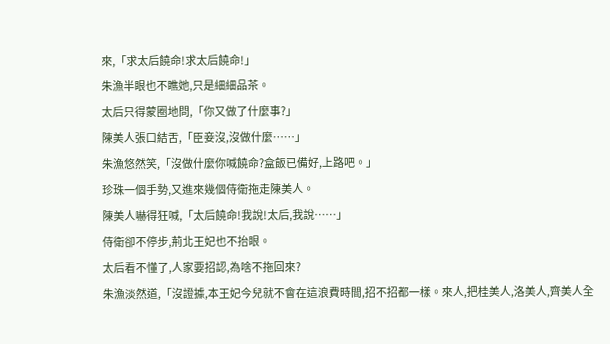來,「求太后饒命!求太后饒命!」
朱漁半眼也不瞧她,只是細細品茶。
太后只得蒙圈地問,「你又做了什麼事?」
陳美人張口結舌,「臣妾沒,沒做什麼……」
朱漁悠然笑,「沒做什麼你喊饒命?盒飯已備好,上路吧。」
珍珠一個手勢,又進來幾個侍衛拖走陳美人。
陳美人嚇得狂喊,「太后饒命!我說!太后,我說……」
侍衛卻不停步,荊北王妃也不抬眼。
太后看不懂了,人家要招認,為啥不拖回來?
朱漁淡然道,「沒證據,本王妃今兒就不會在這浪費時間,招不招都一樣。來人,把桂美人,洛美人,齊美人全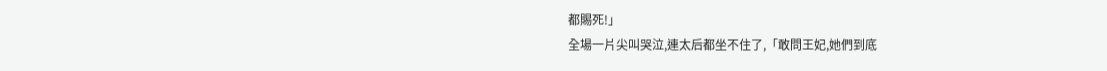都賜死!」
全場一片尖叫哭泣,連太后都坐不住了,「敢問王妃,她們到底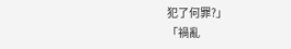犯了何罪?」
「禍亂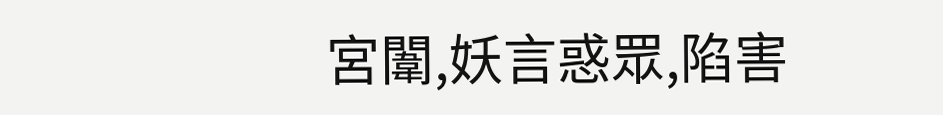宮闈,妖言惑眾,陷害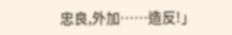忠良,外加……造反!」